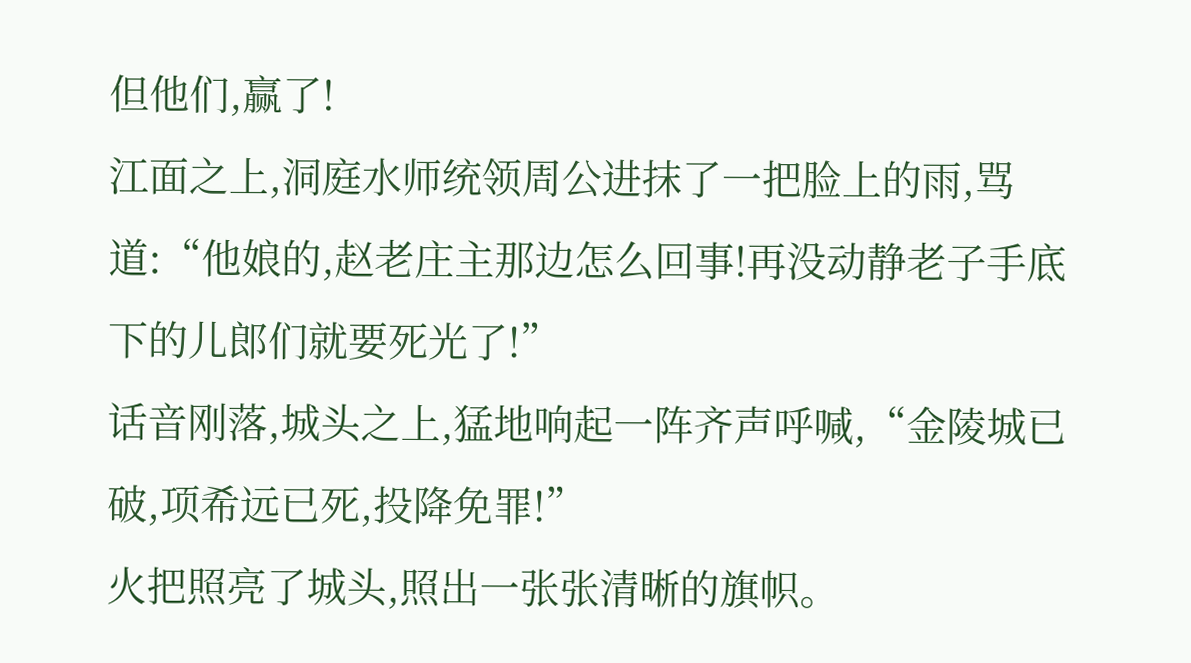但他们,赢了!
江面之上,洞庭水师统领周公进抹了一把脸上的雨,骂道:“他娘的,赵老庄主那边怎么回事!再没动静老子手底下的儿郎们就要死光了!”
话音刚落,城头之上,猛地响起一阵齐声呼喊,“金陵城已破,项希远已死,投降免罪!”
火把照亮了城头,照出一张张清晰的旗帜。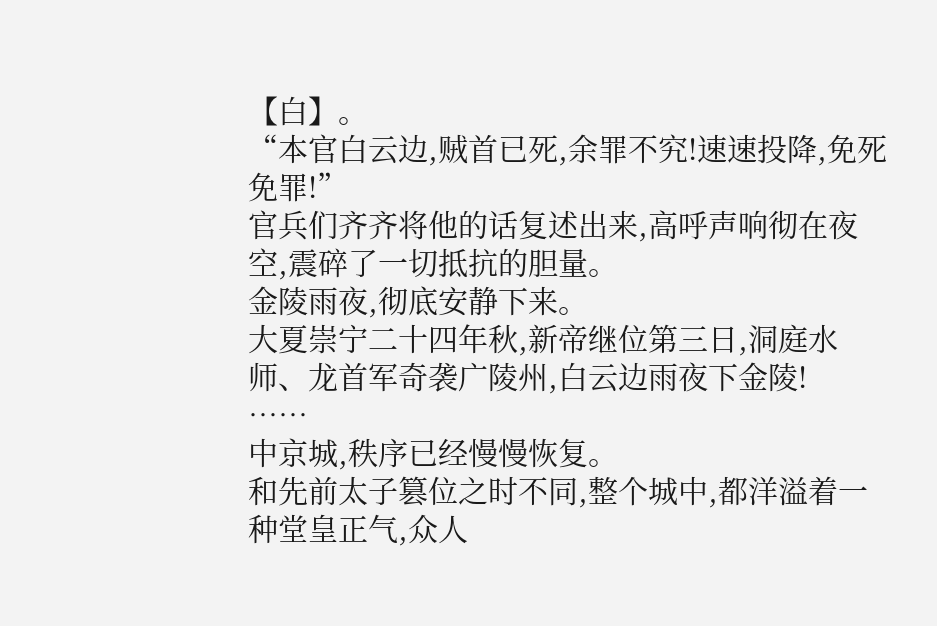【白】。
“本官白云边,贼首已死,余罪不究!速速投降,免死免罪!”
官兵们齐齐将他的话复述出来,高呼声响彻在夜空,震碎了一切抵抗的胆量。
金陵雨夜,彻底安静下来。
大夏崇宁二十四年秋,新帝继位第三日,洞庭水师、龙首军奇袭广陵州,白云边雨夜下金陵!
……
中京城,秩序已经慢慢恢复。
和先前太子篡位之时不同,整个城中,都洋溢着一种堂皇正气,众人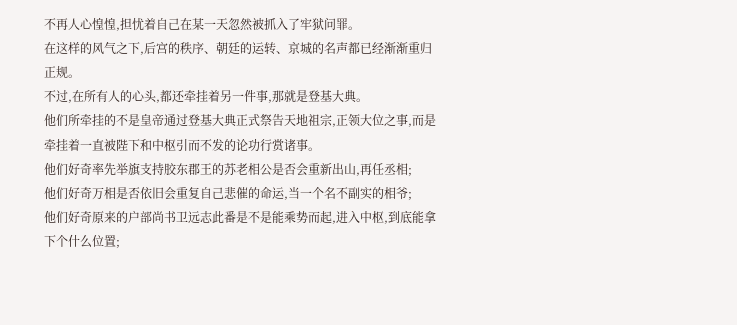不再人心惶惶,担忧着自己在某一天忽然被抓入了牢狱问罪。
在这样的风气之下,后宫的秩序、朝廷的运转、京城的名声都已经渐渐重归正规。
不过,在所有人的心头,都还牵挂着另一件事,那就是登基大典。
他们所牵挂的不是皇帝通过登基大典正式祭告天地祖宗,正领大位之事,而是牵挂着一直被陛下和中枢引而不发的论功行赏诸事。
他们好奇率先举旗支持胶东郡王的苏老相公是否会重新出山,再任丞相;
他们好奇万相是否依旧会重复自己悲催的命运,当一个名不副实的相爷;
他们好奇原来的户部尚书卫远志此番是不是能乘势而起,进入中枢,到底能拿下个什么位置;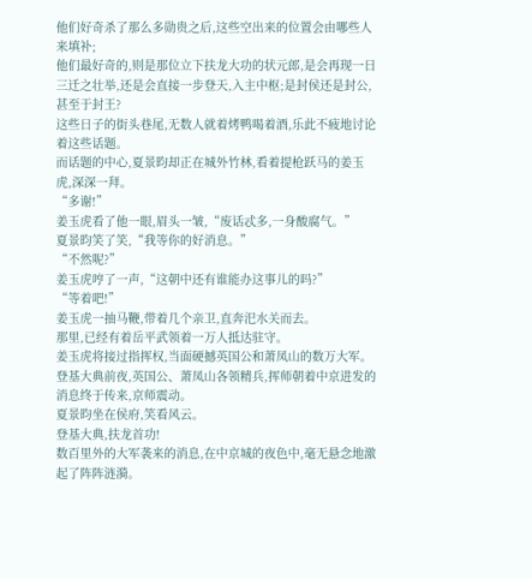他们好奇杀了那么多勋贵之后,这些空出来的位置会由哪些人来填补;
他们最好奇的,则是那位立下扶龙大功的状元郎,是会再现一日三迁之壮举,还是会直接一步登天,入主中枢;是封侯还是封公,甚至于封王?
这些日子的街头巷尾,无数人就着烤鸭喝着酒,乐此不疲地讨论着这些话题。
而话题的中心,夏景昀却正在城外竹林,看着提枪跃马的姜玉虎,深深一拜。
“多谢!”
姜玉虎看了他一眼,眉头一皱,“废话忒多,一身酸腐气。”
夏景昀笑了笑,“我等你的好消息。”
“不然呢?”
姜玉虎哼了一声,“这朝中还有谁能办这事儿的吗?”
“等着吧!”
姜玉虎一抽马鞭,带着几个亲卫,直奔汜水关而去。
那里,已经有着岳平武领着一万人抵达驻守。
姜玉虎将接过指挥权,当面硬撼英国公和萧凤山的数万大军。
登基大典前夜,英国公、萧凤山各领精兵,挥师朝着中京进发的消息终于传来,京师震动。
夏景昀坐在侯府,笑看风云。
登基大典,扶龙首功!
数百里外的大军袭来的消息,在中京城的夜色中,毫无悬念地激起了阵阵涟漪。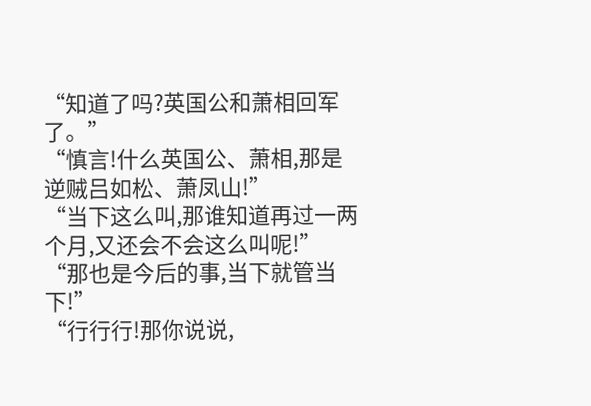“知道了吗?英国公和萧相回军了。”
“慎言!什么英国公、萧相,那是逆贼吕如松、萧凤山!”
“当下这么叫,那谁知道再过一两个月,又还会不会这么叫呢!”
“那也是今后的事,当下就管当下!”
“行行行!那你说说,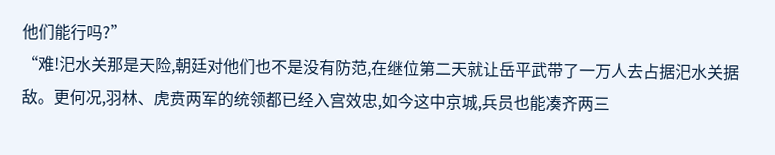他们能行吗?”
“难!汜水关那是天险,朝廷对他们也不是没有防范,在继位第二天就让岳平武带了一万人去占据汜水关据敌。更何况,羽林、虎贲两军的统领都已经入宫效忠,如今这中京城,兵员也能凑齐两三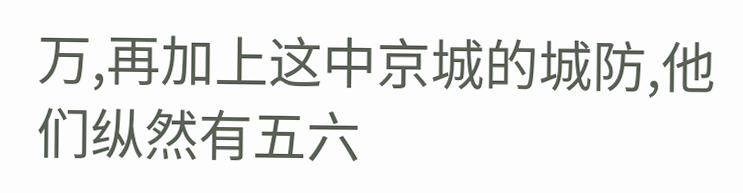万,再加上这中京城的城防,他们纵然有五六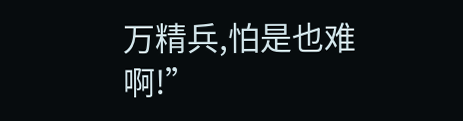万精兵,怕是也难啊!”